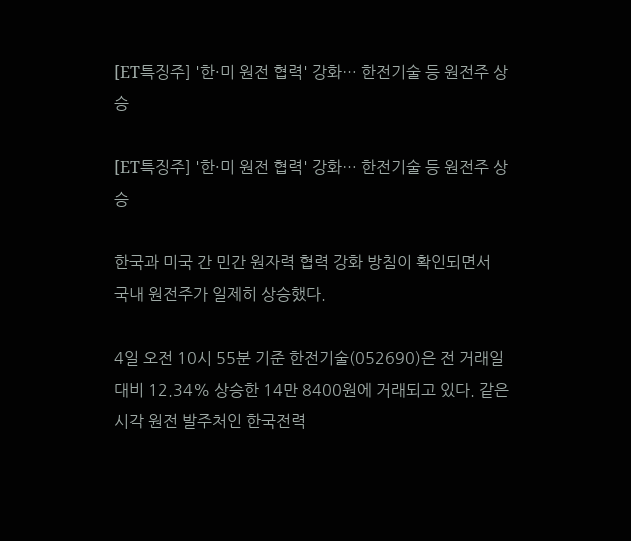[ET특징주] '한·미 원전 협력' 강화… 한전기술 등 원전주 상승

[ET특징주] '한·미 원전 협력' 강화… 한전기술 등 원전주 상승

한국과 미국 간 민간 원자력 협력 강화 방침이 확인되면서 국내 원전주가 일제히 상승했다.

4일 오전 10시 55분 기준 한전기술(052690)은 전 거래일 대비 12.34% 상승한 14만 8400원에 거래되고 있다. 같은 시각 원전 발주처인 한국전력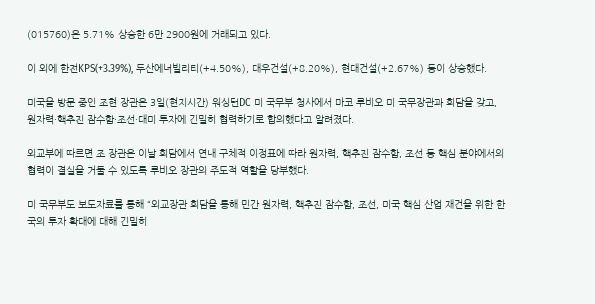(015760)은 5.71% 상승한 6만 2900원에 거래되고 있다.

이 외에 한전KPS(+3.39%), 두산에너빌리티(+4.50%), 대우건설(+8.20%), 현대건설(+2.67%) 등이 상승했다.

미국을 방문 중인 조현 장관은 3일(현지시간) 워싱턴DC 미 국무부 청사에서 마코 루비오 미 국무장관과 회담을 갖고, 원자력·핵추진 잠수함·조선·대미 투자에 긴밀히 협력하기로 합의했다고 알려졌다.

외교부에 따르면 조 장관은 이날 회담에서 연내 구체적 이정표에 따라 원자력, 핵추진 잠수함, 조선 등 핵심 분야에서의 협력이 결실을 거둘 수 있도록 루비오 장관의 주도적 역할을 당부했다.

미 국무부도 보도자료를 통해 “외교장관 회담을 통해 민간 원자력, 핵추진 잠수함, 조선, 미국 핵심 산업 재건을 위한 한국의 투자 확대에 대해 긴밀히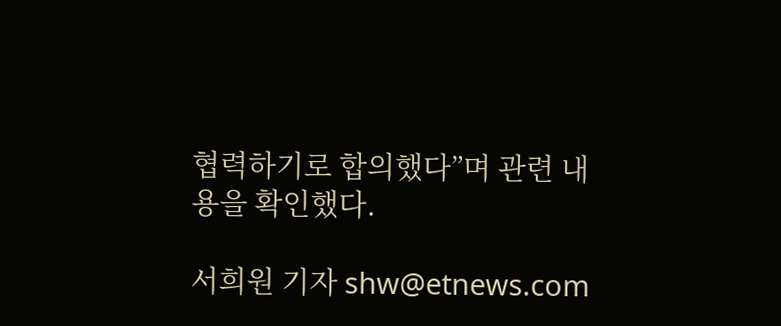협력하기로 합의했다”며 관련 내용을 확인했다.

서희원 기자 shw@etnews.com